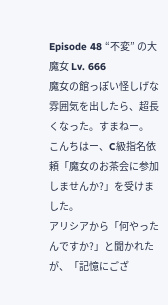Episode 48 “不変” の大魔女 Lv. 666
魔女の館っぽい怪しげな雰囲気を出したら、超長くなった。すまねー。
こんちはー、C級指名依頼「魔女のお茶会に参加しませんか?」を受けました。
アリシアから「何やったんですか?」と聞かれたが、「記憶にござ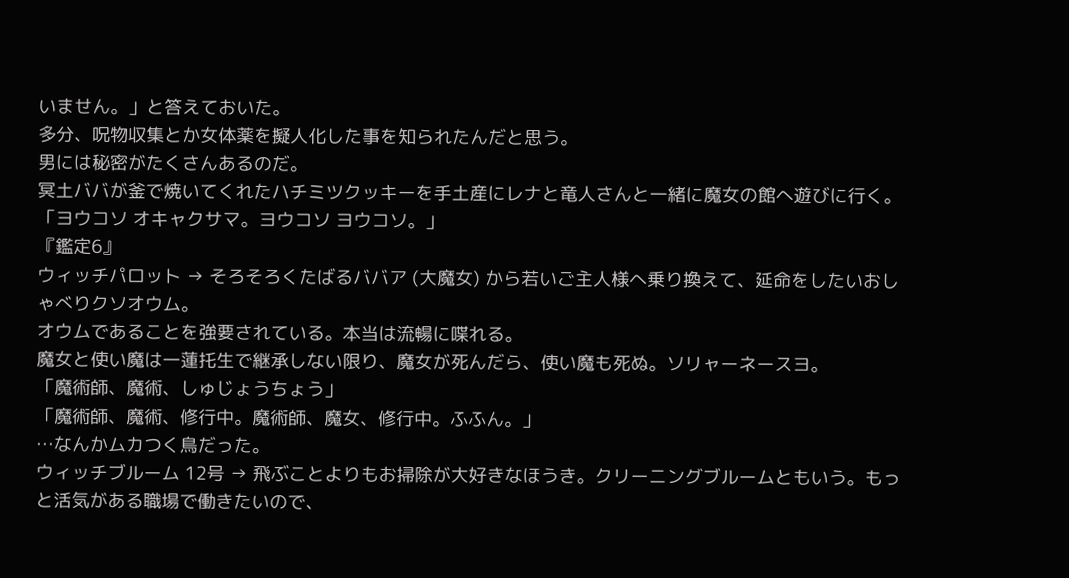いません。」と答えておいた。
多分、呪物収集とか女体薬を擬人化した事を知られたんだと思う。
男には秘密がたくさんあるのだ。
冥土ババが釜で焼いてくれたハチミツクッキーを手土産にレナと竜人さんと一緒に魔女の館へ遊びに行く。
「ヨウコソ オキャクサマ。ヨウコソ ヨウコソ。」
『鑑定6』
ウィッチパロット → そろそろくたばるババア (大魔女) から若いご主人様へ乗り換えて、延命をしたいおしゃべりクソオウム。
オウムであることを強要されている。本当は流暢に喋れる。
魔女と使い魔は一蓮托生で継承しない限り、魔女が死んだら、使い魔も死ぬ。ソリャーネースヨ。
「魔術師、魔術、しゅじょうちょう」
「魔術師、魔術、修行中。魔術師、魔女、修行中。ふふん。」
…なんかムカつく鳥だった。
ウィッチブルーム 12号 → 飛ぶことよりもお掃除が大好きなほうき。クリーニングブルームともいう。もっと活気がある職場で働きたいので、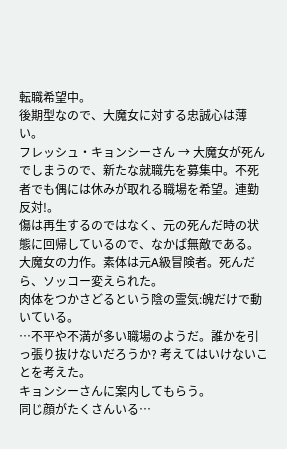転職希望中。
後期型なので、大魔女に対する忠誠心は薄い。
フレッシュ・キョンシーさん → 大魔女が死んでしまうので、新たな就職先を募集中。不死者でも偶には休みが取れる職場を希望。連勤反対!。
傷は再生するのではなく、元の死んだ時の状態に回帰しているので、なかば無敵である。大魔女の力作。素体は元A級冒険者。死んだら、ソッコー変えられた。
肉体をつかさどるという陰の霊気:魄だけで動いている。
…不平や不満が多い職場のようだ。誰かを引っ張り抜けないだろうか? 考えてはいけないことを考えた。
キョンシーさんに案内してもらう。
同じ顔がたくさんいる…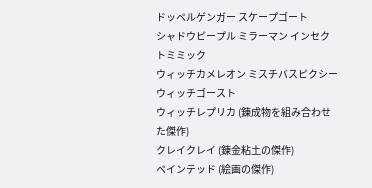ドッペルゲンガー スケープゴート
シャドウピープル ミラーマン インセクトミミック
ウィッチカメレオン ミスチバスピクシー ウィッチゴースト
ウィッチレプリカ (錬成物を組み合わせた傑作)
クレイクレイ (錬金粘土の傑作)
ペインテッド (絵画の傑作)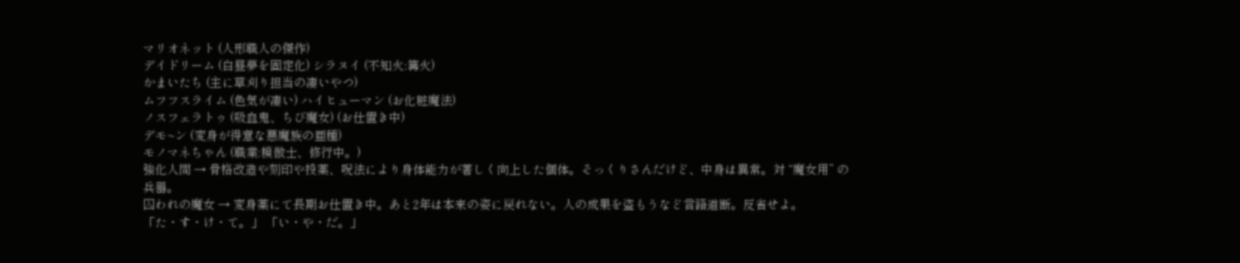マリオネット (人形職人の傑作)
デイドリーム (白昼夢を固定化) シラヌイ (不知火:篝火)
かまいたち (主に草刈り担当の凄いやつ)
ムフフスライム (色気が凄い) ハイヒューマン (お化粧魔法)
ノスフェラトゥ (吸血鬼、ちび魔女) (お仕置き中)
デモ~ン (変身が得意な悪魔族の亜種)
モノマネちゃん (職業:模倣士、修行中。)
強化人間 → 骨格改造や刻印や投薬、呪法により身体能力が著しく向上した個体。そっくりさんだけど、中身は異常。対 “魔女用” の兵器。
囚われの魔女 → 変身薬にて長期お仕置き中。あと2年は本来の姿に戻れない。人の成果を盗もうなど言語道断。反省せよ。
「た・す・け・て。」 「い・や・だ。」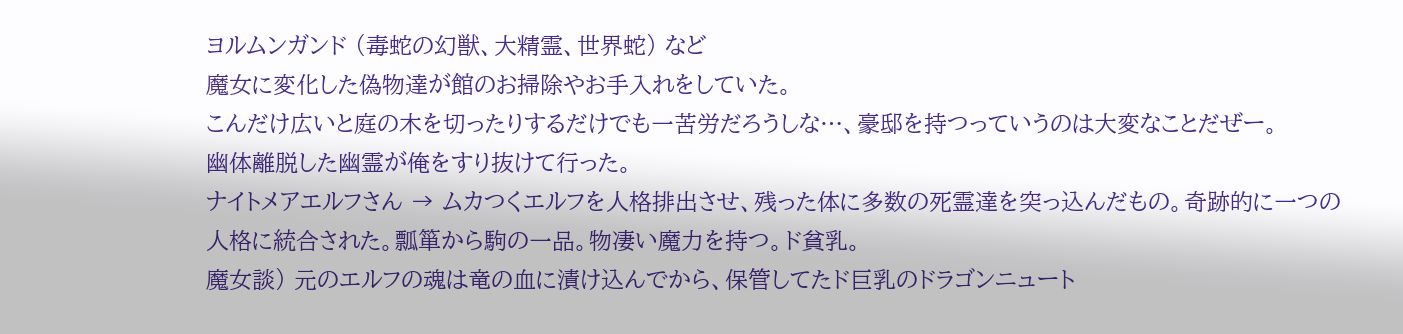ヨルムンガンド (毒蛇の幻獣、大精霊、世界蛇) など
魔女に変化した偽物達が館のお掃除やお手入れをしていた。
こんだけ広いと庭の木を切ったりするだけでも一苦労だろうしな…、豪邸を持つっていうのは大変なことだぜー。
幽体離脱した幽霊が俺をすり抜けて行った。
ナイトメアエルフさん → ムカつくエルフを人格排出させ、残った体に多数の死霊達を突っ込んだもの。奇跡的に一つの人格に統合された。瓢箪から駒の一品。物凄い魔力を持つ。ド貧乳。
魔女談) 元のエルフの魂は竜の血に漬け込んでから、保管してたド巨乳のドラゴンニュート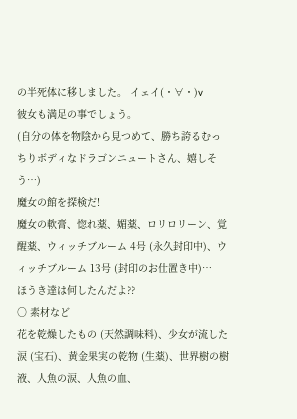の半死体に移しました。 イェイ(・∀・)v
彼女も満足の事でしょう。
(自分の体を物陰から見つめて、勝ち誇るむっちりボディなドラゴンニュートさん、嬉しそう…)
魔女の館を探検だ!
魔女の軟膏、惚れ薬、媚薬、ロリロリーン、覚醒薬、ウィッチブルーム 4号 (永久封印中)、ウィッチブルーム 13号 (封印のお仕置き中)…
ほうき達は何したんだよ??
○ 素材など
花を乾燥したもの (天然調味料)、少女が流した涙 (宝石)、黄金果実の乾物 (生薬)、世界樹の樹液、人魚の涙、人魚の血、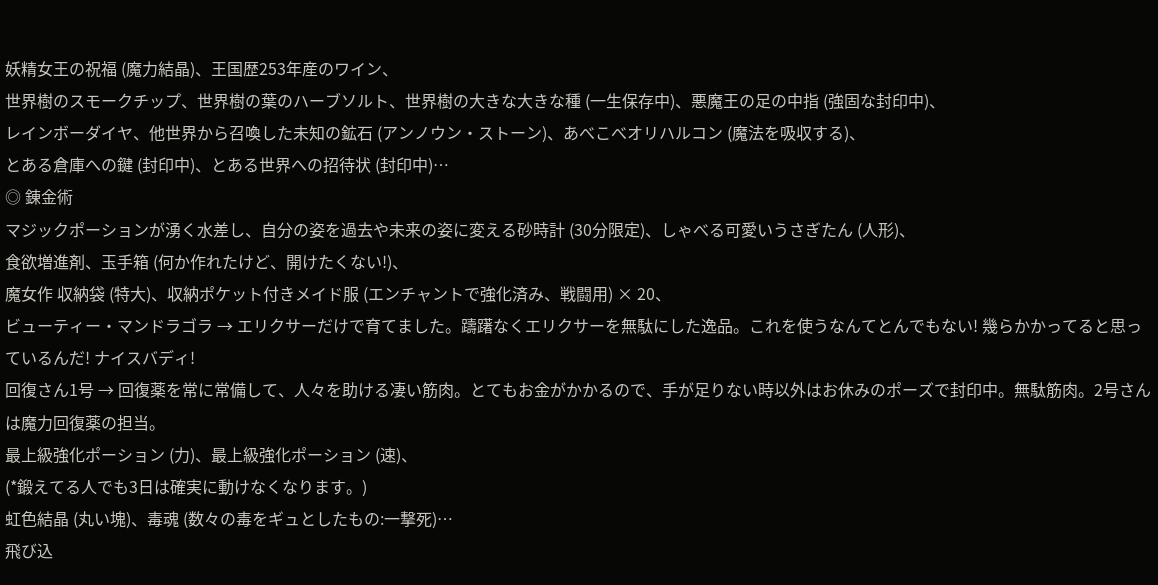妖精女王の祝福 (魔力結晶)、王国歴253年産のワイン、
世界樹のスモークチップ、世界樹の葉のハーブソルト、世界樹の大きな大きな種 (一生保存中)、悪魔王の足の中指 (強固な封印中)、
レインボーダイヤ、他世界から召喚した未知の鉱石 (アンノウン・ストーン)、あべこべオリハルコン (魔法を吸収する)、
とある倉庫への鍵 (封印中)、とある世界への招待状 (封印中)…
◎ 錬金術
マジックポーションが湧く水差し、自分の姿を過去や未来の姿に変える砂時計 (30分限定)、しゃべる可愛いうさぎたん (人形)、
食欲増進剤、玉手箱 (何か作れたけど、開けたくない!)、
魔女作 収納袋 (特大)、収納ポケット付きメイド服 (エンチャントで強化済み、戦闘用) × 20、
ビューティー・マンドラゴラ → エリクサーだけで育てました。躊躇なくエリクサーを無駄にした逸品。これを使うなんてとんでもない! 幾らかかってると思っているんだ! ナイスバディ!
回復さん1号 → 回復薬を常に常備して、人々を助ける凄い筋肉。とてもお金がかかるので、手が足りない時以外はお休みのポーズで封印中。無駄筋肉。2号さんは魔力回復薬の担当。
最上級強化ポーション (力)、最上級強化ポーション (速)、
(*鍛えてる人でも3日は確実に動けなくなります。)
虹色結晶 (丸い塊)、毒魂 (数々の毒をギュとしたもの:一撃死)…
飛び込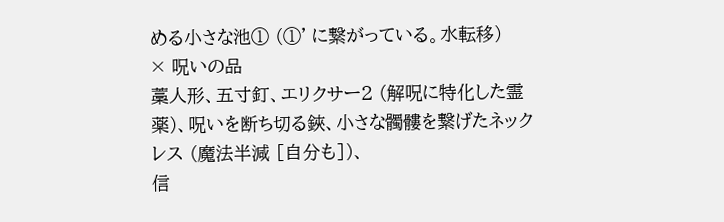める小さな池① (①' に繋がっている。水転移)
× 呪いの品
藁人形、五寸釘、エリクサー2 (解呪に特化した霊薬)、呪いを断ち切る鋏、小さな髑髏を繋げたネックレス (魔法半減 [自分も])、
信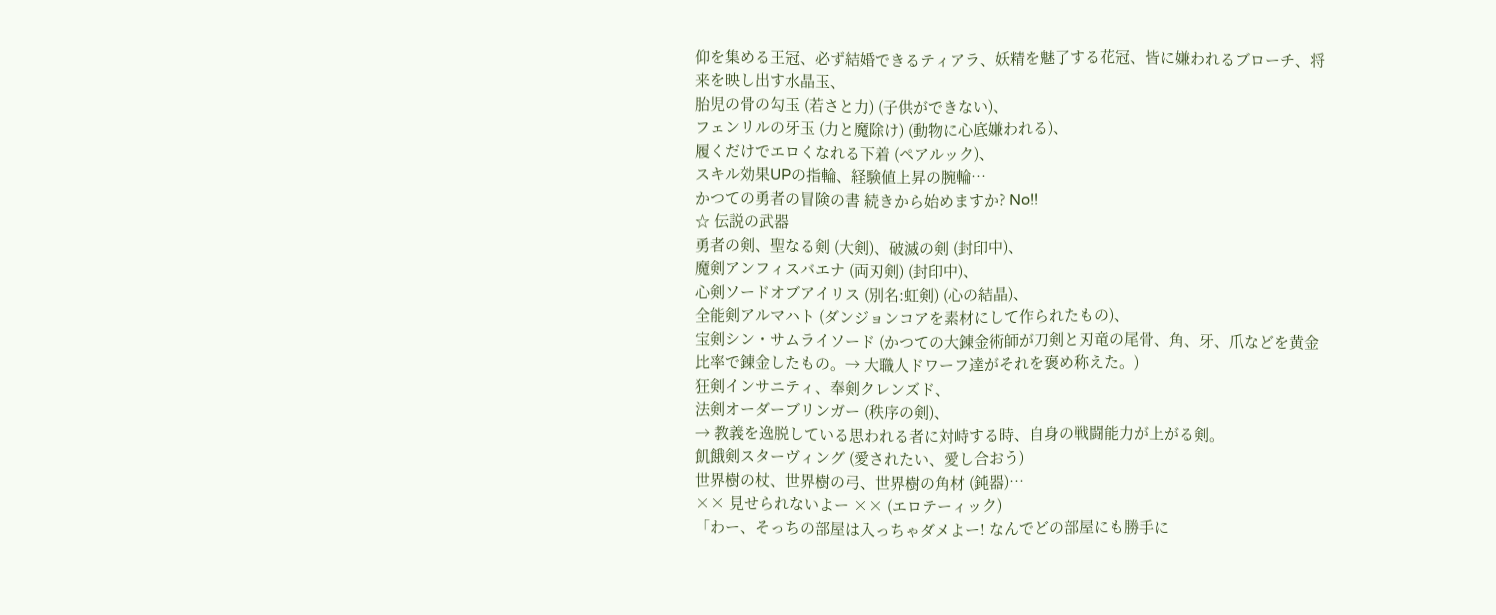仰を集める王冠、必ず結婚できるティアラ、妖精を魅了する花冠、皆に嫌われるブローチ、将来を映し出す水晶玉、
胎児の骨の勾玉 (若さと力) (子供ができない)、
フェンリルの牙玉 (力と魔除け) (動物に心底嫌われる)、
履くだけでエロくなれる下着 (ペアルック)、
スキル効果UPの指輪、経験値上昇の腕輪…
かつての勇者の冒険の書 続きから始めますか? No!!
☆ 伝説の武器
勇者の剣、聖なる剣 (大剣)、破滅の剣 (封印中)、
魔剣アンフィスバエナ (両刃剣) (封印中)、
心剣ソードオブアイリス (別名:虹剣) (心の結晶)、
全能剣アルマハト (ダンジョンコアを素材にして作られたもの)、
宝剣シン・サムライソード (かつての大錬金術師が刀剣と刃竜の尾骨、角、牙、爪などを黄金比率で錬金したもの。→ 大職人ドワーフ達がそれを褒め称えた。)
狂剣インサニティ、奉剣クレンズド、
法剣オーダーブリンガー (秩序の剣)、
→ 教義を逸脱している思われる者に対峙する時、自身の戦闘能力が上がる剣。
飢餓剣スターヴィング (愛されたい、愛し合おう)
世界樹の杖、世界樹の弓、世界樹の角材 (鈍器)…
×× 見せられないよー ×× (エロテーィック)
「わー、そっちの部屋は入っちゃダメよー! なんでどの部屋にも勝手に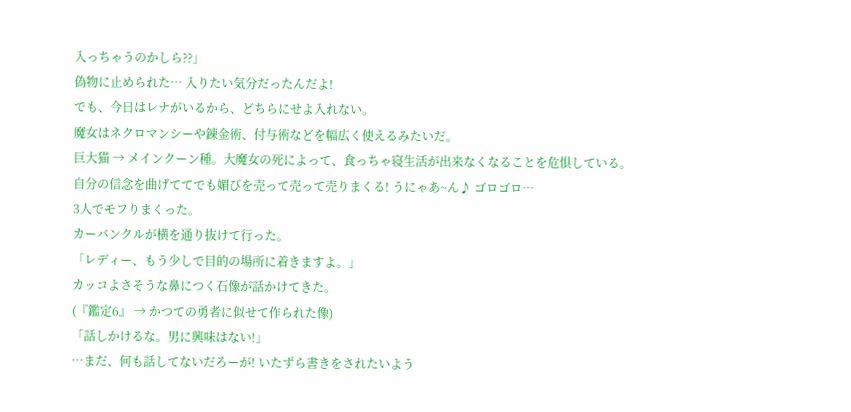入っちゃうのかしら??」
偽物に止められた… 入りたい気分だったんだよ!
でも、今日はレナがいるから、どちらにせよ入れない。
魔女はネクロマンシーや錬金術、付与術などを幅広く使えるみたいだ。
巨大猫 → メインクーン種。大魔女の死によって、食っちゃ寝生活が出来なくなることを危惧している。自分の信念を曲げててでも媚びを売って売って売りまくる! うにゃあ~ん♪ ゴロゴロ…
3人でモフりまくった。
カーバンクルが横を通り抜けて行った。
「レディー、もう少しで目的の場所に着きますよ。」
カッコよさそうな鼻につく石像が話かけてきた。
(『鑑定6』 → かつての勇者に似せて作られた像)
「話しかけるな。男に興味はない!」
…まだ、何も話してないだろーが! いたずら書きをされたいよう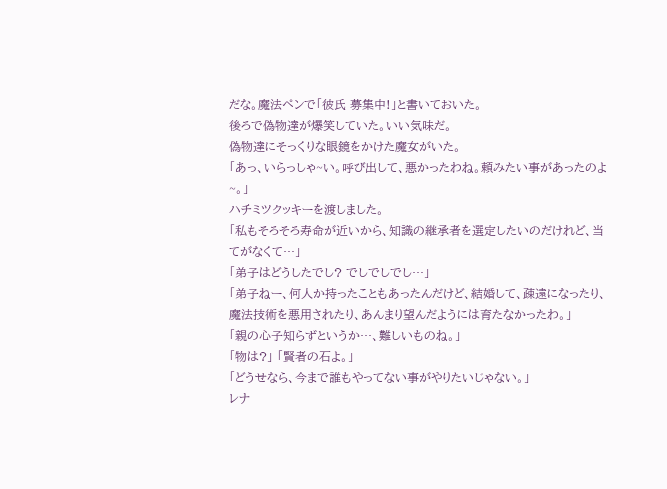だな。魔法ペンで「彼氏 募集中!」と書いておいた。
後ろで偽物達が爆笑していた。いい気味だ。
偽物達にそっくりな眼鏡をかけた魔女がいた。
「あっ、いらっしゃ~い。呼び出して、悪かったわね。頼みたい事があったのよ~。」
ハチミツクッキーを渡しました。
「私もそろそろ寿命が近いから、知識の継承者を選定したいのだけれど、当てがなくて…」
「弟子はどうしたでし? でしでしでし…」
「弟子ねー、何人か持ったこともあったんだけど、結婚して、疎遠になったり、魔法技術を悪用されたり、あんまり望んだようには育たなかったわ。」
「親の心子知らずというか…、難しいものね。」
「物は?」 「賢者の石よ。」
「どうせなら、今まで誰もやってない事がやりたいじゃない。」
レナ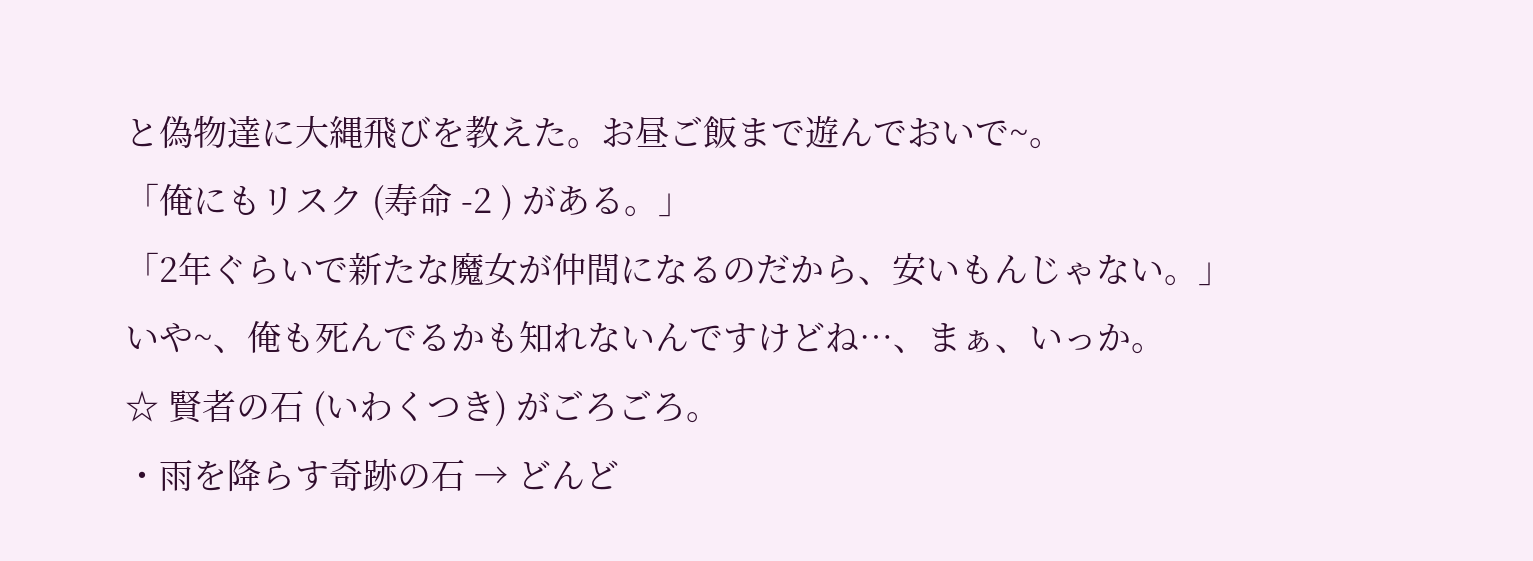と偽物達に大縄飛びを教えた。お昼ご飯まで遊んでおいで~。
「俺にもリスク (寿命 -2 ) がある。」
「2年ぐらいで新たな魔女が仲間になるのだから、安いもんじゃない。」
いや~、俺も死んでるかも知れないんですけどね…、まぁ、いっか。
☆ 賢者の石 (いわくつき) がごろごろ。
・雨を降らす奇跡の石 → どんど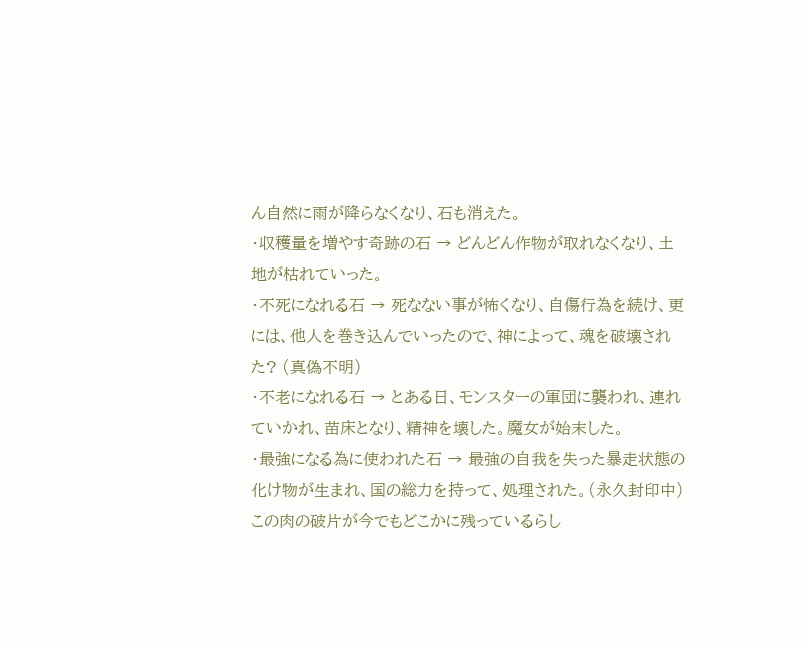ん自然に雨が降らなくなり、石も消えた。
・収穫量を増やす奇跡の石 → どんどん作物が取れなくなり、土地が枯れていった。
・不死になれる石 → 死なない事が怖くなり、自傷行為を続け、更には、他人を巻き込んでいったので、神によって、魂を破壊された? (真偽不明)
・不老になれる石 → とある日、モンスターの軍団に襲われ、連れていかれ、苗床となり、精神を壊した。魔女が始末した。
・最強になる為に使われた石 → 最強の自我を失った暴走状態の化け物が生まれ、国の総力を持って、処理された。(永久封印中)
この肉の破片が今でもどこかに残っているらし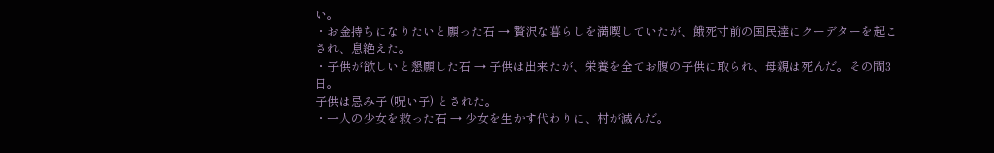い。
・お金持ちになりたいと願った石 → 贅沢な暮らしを満喫していたが、餓死寸前の国民達にクーデターを起こされ、息絶えた。
・子供が欲しいと懇願した石 → 子供は出来たが、栄養を全てお腹の子供に取られ、母親は死んだ。その間3日。
子供は忌み子 (呪い子) とされた。
・一人の少女を救った石 → 少女を生かす代わりに、村が滅んだ。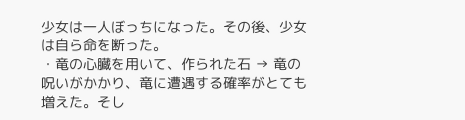少女は一人ぼっちになった。その後、少女は自ら命を断った。
・竜の心臓を用いて、作られた石 → 竜の呪いがかかり、竜に遭遇する確率がとても増えた。そし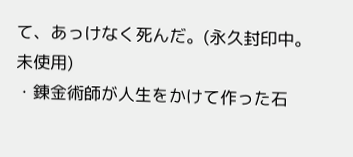て、あっけなく死んだ。(永久封印中。未使用)
・錬金術師が人生をかけて作った石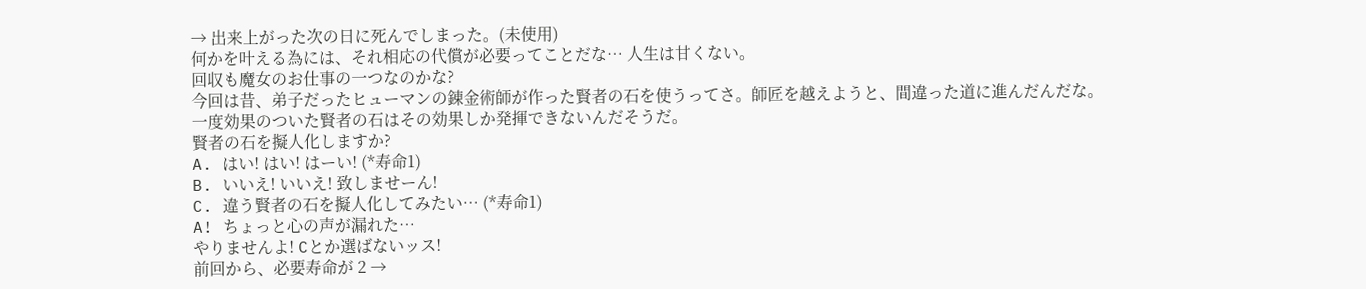→ 出来上がった次の日に死んでしまった。(未使用)
何かを叶える為には、それ相応の代償が必要ってことだな… 人生は甘くない。
回収も魔女のお仕事の一つなのかな?
今回は昔、弟子だったヒューマンの錬金術師が作った賢者の石を使うってさ。師匠を越えようと、間違った道に進んだんだな。
一度効果のついた賢者の石はその効果しか発揮できないんだそうだ。
賢者の石を擬人化しますか?
A. はい! はい! はーい! (*寿命1)
B. いいえ! いいえ! 致しませーん!
C. 違う賢者の石を擬人化してみたい… (*寿命1)
A! ちょっと心の声が漏れた…
やりませんよ! Cとか選ばないッス!
前回から、必要寿命が 2 →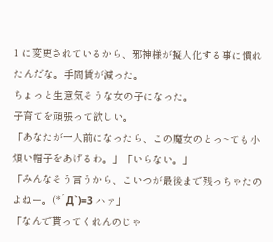1 に変更されているから、邪神様が擬人化する事に慣れたんだな。手間賃が減った。
ちょっと生意気そうな女の子になった。
子育てを頑張って欲しい。
「あなたが一人前になったら、この魔女のとっ~ても小煩い帽子をあげるわ。」「いらない。」
「みんなそう言うから、こいつが最後まで残っちゃたのよねー。(*´Д`)=3 ハァ」
「なんで貰ってくれんのじゃ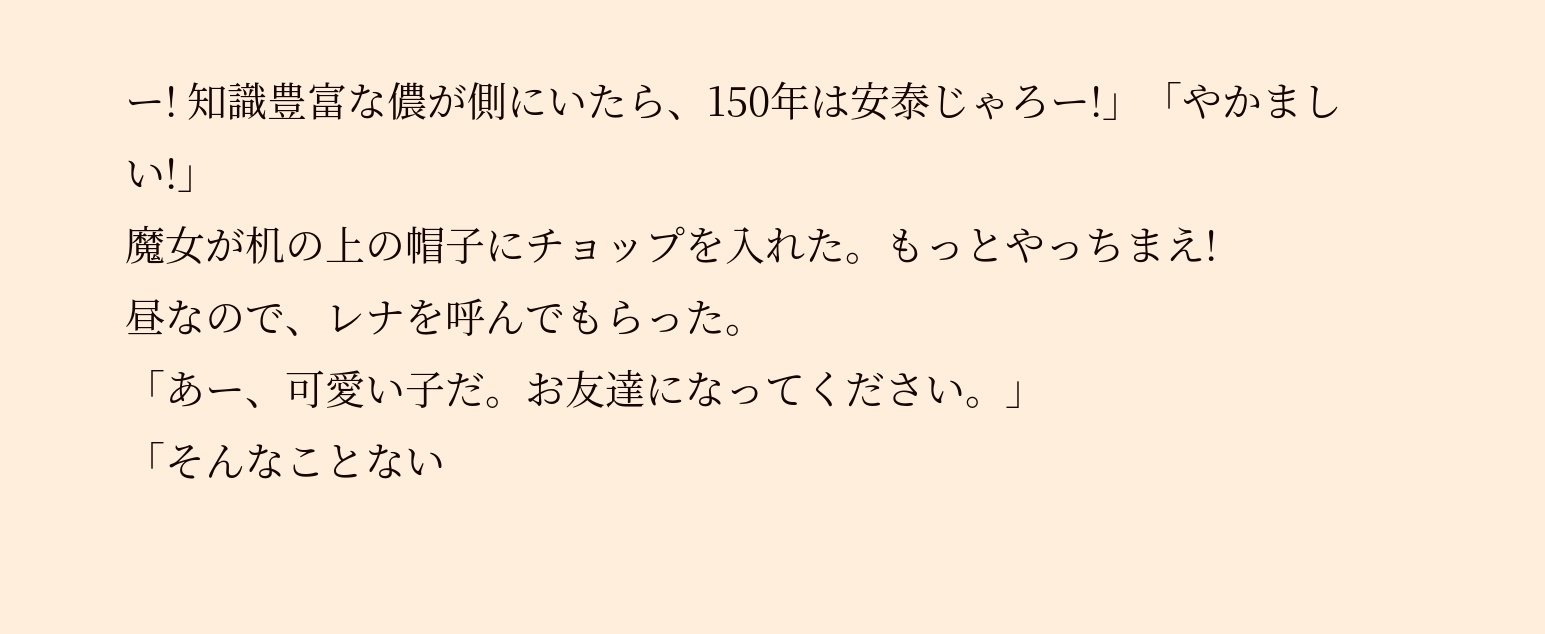ー! 知識豊富な儂が側にいたら、150年は安泰じゃろー!」「やかましい!」
魔女が机の上の帽子にチョップを入れた。もっとやっちまえ!
昼なので、レナを呼んでもらった。
「あー、可愛い子だ。お友達になってください。」
「そんなことない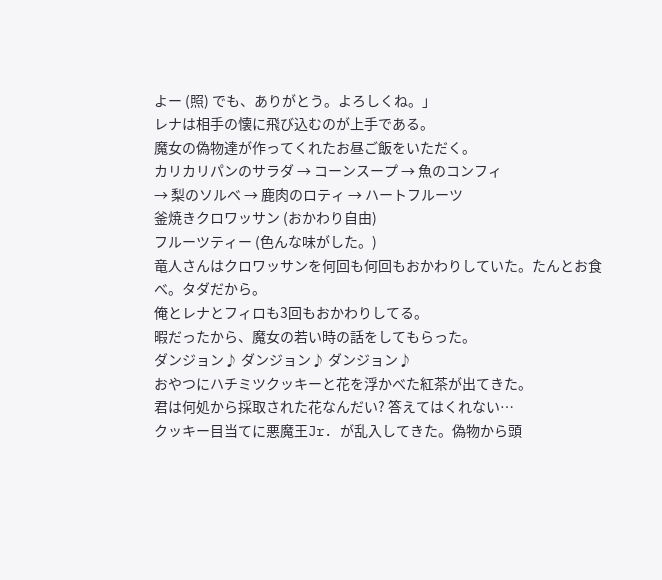よー (照) でも、ありがとう。よろしくね。」
レナは相手の懐に飛び込むのが上手である。
魔女の偽物達が作ってくれたお昼ご飯をいただく。
カリカリパンのサラダ → コーンスープ → 魚のコンフィ
→ 梨のソルベ → 鹿肉のロティ → ハートフルーツ
釜焼きクロワッサン (おかわり自由)
フルーツティー (色んな味がした。)
竜人さんはクロワッサンを何回も何回もおかわりしていた。たんとお食べ。タダだから。
俺とレナとフィロも3回もおかわりしてる。
暇だったから、魔女の若い時の話をしてもらった。
ダンジョン♪ ダンジョン♪ ダンジョン♪
おやつにハチミツクッキーと花を浮かべた紅茶が出てきた。
君は何処から採取された花なんだい? 答えてはくれない…
クッキー目当てに悪魔王Jr. が乱入してきた。偽物から頭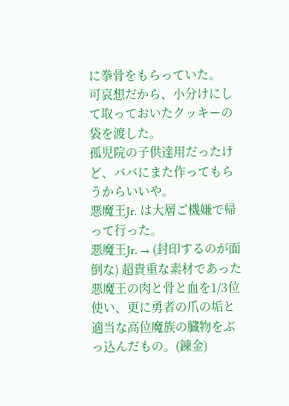に拳骨をもらっていた。
可哀想だから、小分けにして取っておいたクッキーの袋を渡した。
孤児院の子供達用だったけど、ババにまた作ってもらうからいいや。
悪魔王Jr. は大層ご機嫌で帰って行った。
悪魔王Jr. → (封印するのが面倒な) 超貴重な素材であった悪魔王の肉と骨と血を1/3位使い、更に勇者の爪の垢と適当な高位魔族の臓物をぶっ込んだもの。(錬金)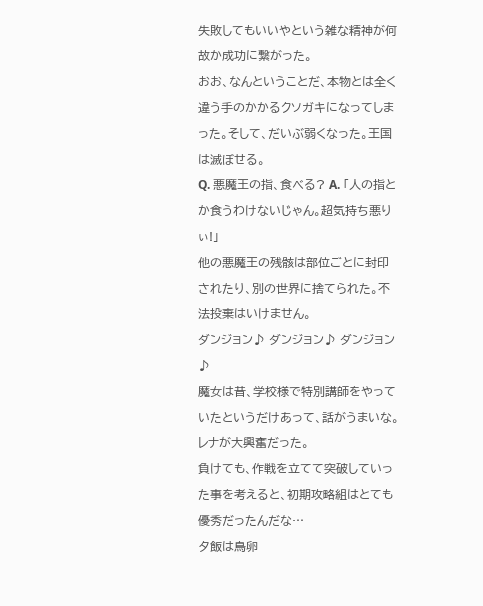失敗してもいいやという雑な精神が何故か成功に繋がった。
おお、なんということだ、本物とは全く違う手のかかるクソガキになってしまった。そして、だいぶ弱くなった。王国は滅ぼせる。
Q. 悪魔王の指、食べる? A. 「人の指とか食うわけないじゃん。超気持ち悪りぃ!」
他の悪魔王の残骸は部位ごとに封印されたり、別の世界に捨てられた。不法投棄はいけません。
ダンジョン♪ ダンジョン♪ ダンジョン♪
魔女は昔、学校様で特別講師をやっていたというだけあって、話がうまいな。
レナが大興奮だった。
負けても、作戦を立てて突破していった事を考えると、初期攻略組はとても優秀だったんだな…
夕飯は鳥卵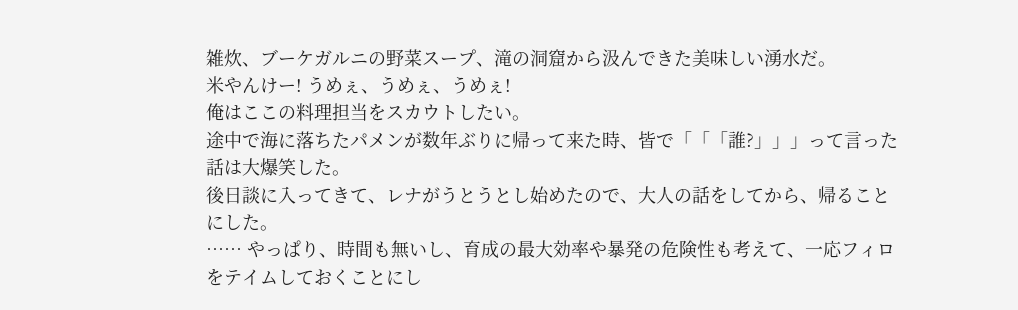雑炊、ブーケガルニの野菜スープ、滝の洞窟から汲んできた美味しい湧水だ。
米やんけー! うめぇ、うめぇ、うめぇ!
俺はここの料理担当をスカウトしたい。
途中で海に落ちたパメンが数年ぶりに帰って来た時、皆で「「「誰?」」」って言った話は大爆笑した。
後日談に入ってきて、レナがうとうとし始めたので、大人の話をしてから、帰ることにした。
…… やっぱり、時間も無いし、育成の最大効率や暴発の危険性も考えて、一応フィロをテイムしておくことにし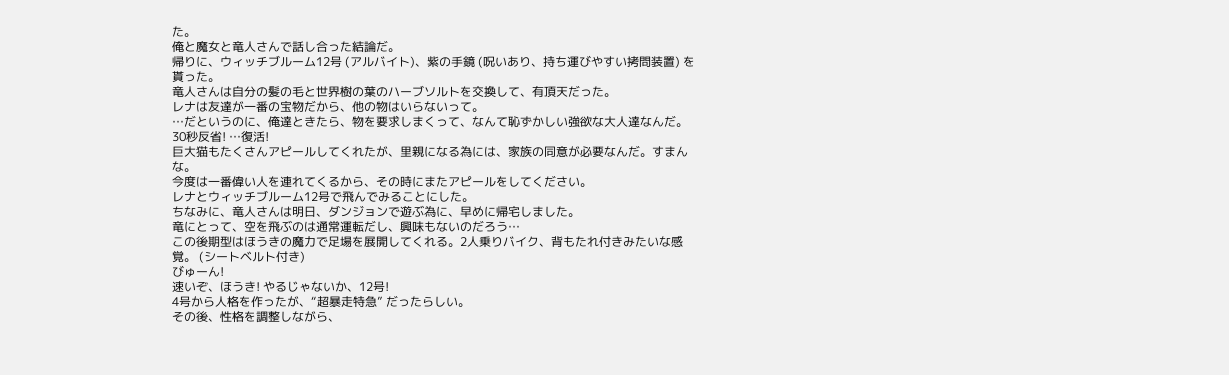た。
俺と魔女と竜人さんで話し合った結論だ。
帰りに、ウィッチブルーム12号 (アルバイト)、紫の手鏡 (呪いあり、持ち運びやすい拷問装置) を貰った。
竜人さんは自分の髪の毛と世界樹の葉のハーブソルトを交換して、有頂天だった。
レナは友達が一番の宝物だから、他の物はいらないって。
…だというのに、俺達ときたら、物を要求しまくって、なんて恥ずかしい強欲な大人達なんだ。30秒反省! …復活!
巨大猫もたくさんアピールしてくれたが、里親になる為には、家族の同意が必要なんだ。すまんな。
今度は一番偉い人を連れてくるから、その時にまたアピールをしてください。
レナとウィッチブルーム12号で飛んでみることにした。
ちなみに、竜人さんは明日、ダンジョンで遊ぶ為に、早めに帰宅しました。
竜にとって、空を飛ぶのは通常運転だし、興味もないのだろう…
この後期型はほうきの魔力で足場を展開してくれる。2人乗りバイク、背もたれ付きみたいな感覚。 (シートベルト付き)
びゅーん!
速いぞ、ほうき! やるじゃないか、12号!
4号から人格を作ったが、“超暴走特急” だったらしい。
その後、性格を調整しながら、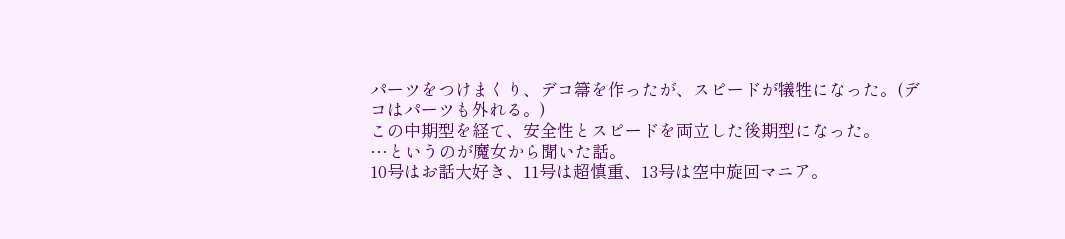パーツをつけまくり、デコ箒を作ったが、スピードが犠牲になった。(デコはパーツも外れる。)
この中期型を経て、安全性とスピードを両立した後期型になった。
…というのが魔女から聞いた話。
10号はお話大好き、11号は超慎重、13号は空中旋回マニア。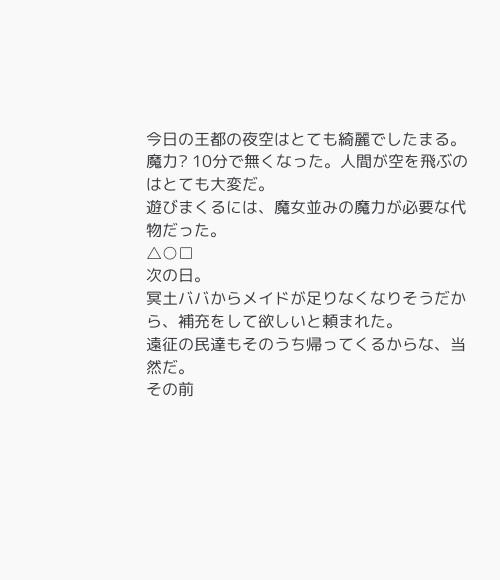今日の王都の夜空はとても綺麗でしたまる。
魔力? 10分で無くなった。人間が空を飛ぶのはとても大変だ。
遊びまくるには、魔女並みの魔力が必要な代物だった。
△○□
次の日。
冥土ババからメイドが足りなくなりそうだから、補充をして欲しいと頼まれた。
遠征の民達もそのうち帰ってくるからな、当然だ。
その前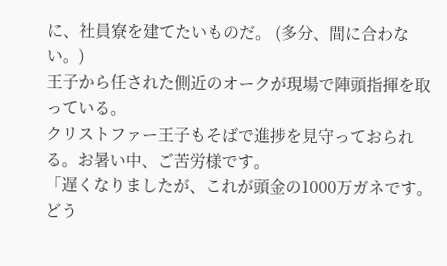に、社員寮を建てたいものだ。 (多分、間に合わない。)
王子から任された側近のオークが現場で陣頭指揮を取っている。
クリストファー王子もそばで進捗を見守っておられる。お暑い中、ご苦労様です。
「遅くなりましたが、これが頭金の1000万ガネです。どう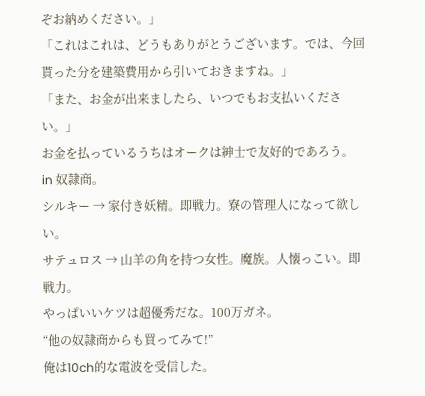ぞお納めください。」
「これはこれは、どうもありがとうございます。では、今回貰った分を建築費用から引いておきますね。」
「また、お金が出来ましたら、いつでもお支払いください。」
お金を払っているうちはオークは紳士で友好的であろう。
in 奴隷商。
シルキー → 家付き妖精。即戦力。寮の管理人になって欲しい。
サテュロス → 山羊の角を持つ女性。魔族。人懐っこい。即戦力。
やっぱいいケツは超優秀だな。100万ガネ。
“他の奴隷商からも買ってみて!”
俺は10ch的な電波を受信した。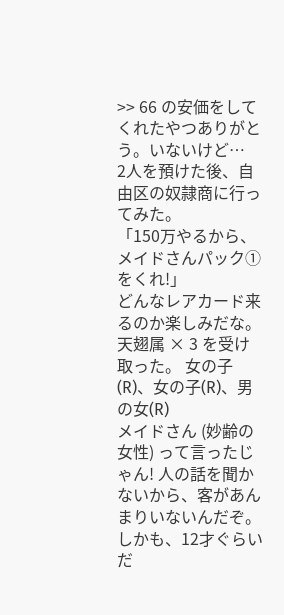>> 66 の安価をしてくれたやつありがとう。いないけど…
2人を預けた後、自由区の奴隷商に行ってみた。
「150万やるから、メイドさんパック①をくれ!」
どんなレアカード来るのか楽しみだな。
天翅属 × 3 を受け取った。 女の子(R)、女の子(R)、男の女(R)
メイドさん (妙齢の女性) って言ったじゃん! 人の話を聞かないから、客があんまりいないんだぞ。
しかも、12才ぐらいだ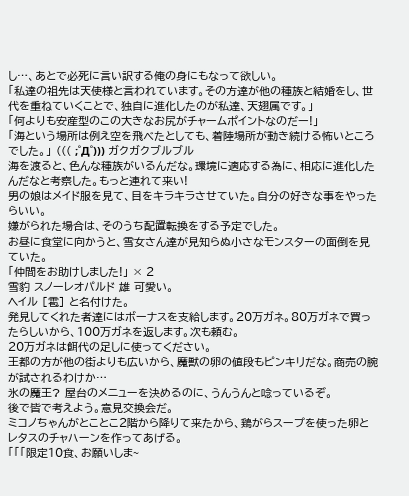し…、あとで必死に言い訳する俺の身にもなって欲しい。
「私達の祖先は天使様と言われています。その方達が他の種族と結婚をし、世代を重ねていくことで、独自に進化したのが私達、天翅属です。」
「何よりも安産型のこの大きなお尻がチャームポイントなのだー!」
「海という場所は例え空を飛べたとしても、着陸場所が動き続ける怖いところでした。」 ((( ;゜Д゜))) ガクガクブルブル
海を渡ると、色んな種族がいるんだな。環境に適応する為に、相応に進化したんだなと考察した。もっと連れて来い!
男の娘はメイド服を見て、目をキラキラさせていた。自分の好きな事をやったらいい。
嫌がられた場合は、そのうち配置転換をする予定でした。
お昼に食堂に向かうと、雪女さん達が見知らぬ小さなモンスターの面倒を見ていた。
「仲間をお助けしました!」 × 2
雪豹 スノーレオパルド 雄 可愛い。
ヘイル [雹] と名付けた。
発見してくれた者達にはボーナスを支給します。20万ガネ。80万ガネで買ったらしいから、100万ガネを返します。次も頼む。
20万ガネは餌代の足しに使ってください。
王都の方が他の街よりも広いから、魔獣の卵の値段もピンキリだな。商売の腕が試されるわけか…
氷の魔王? 屋台のメニューを決めるのに、うんうんと唸っているぞ。
後で皆で考えよう。意見交換会だ。
ミコノちゃんがとことこ2階から降りて来たから、鶏がらスープを使った卵とレタスのチャハーンを作ってあげる。
「「「限定10食、お願いしま~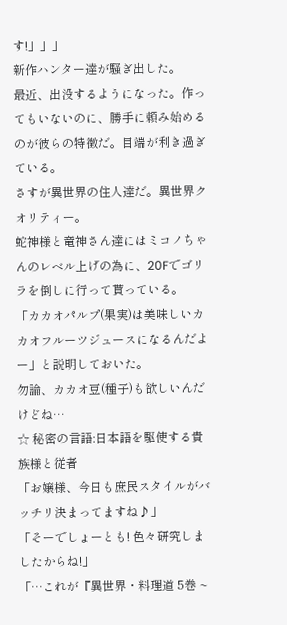す!」」」
新作ハンター達が騒ぎ出した。
最近、出没するようになった。作ってもいないのに、勝手に頼み始めるのが彼らの特徴だ。目端が利き過ぎている。
さすが異世界の住人達だ。異世界クオリティー。
蛇神様と竜神さん達にはミコノちゃんのレベル上げの為に、20Fでゴリラを倒しに行って貰っている。
「カカオパルプ(果実)は美味しいカカオフルーツジュースになるんだよー」と説明しておいた。
勿論、カカオ豆(種子)も欲しいんだけどね…
☆ 秘密の言語:日本語を駆使する貴族様と従者
「お嬢様、今日も庶民スタイルがバッチリ決まってますね♪」
「そーでしょーとも! 色々研究しましたからね!」
「…これが『異世界・料理道 5巻 ~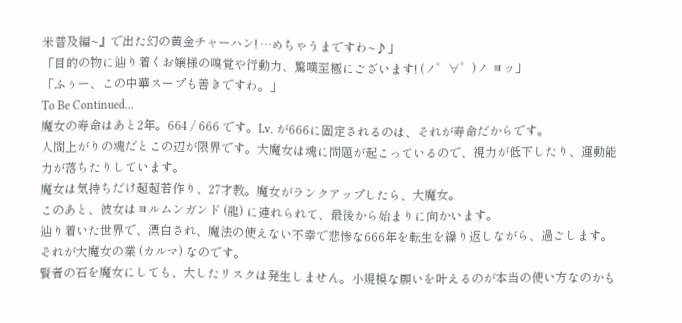米普及編~』で出た幻の黄金チャーハン! …めちゃうまですわ~♪」
「目的の物に辿り着くお嬢様の嗅覚や行動力、驚嘆至極にございます! (ノ゜∀゜)ノ ヨッ」
「ふぅー、この中華スープも善きですわ。」
To Be Continued…
魔女の寿命はあと2年。664 / 666 です。Lv. が666に固定されるのは、それが寿命だからです。
人間上がりの魂だとこの辺が限界です。大魔女は魂に問題が起こっているので、視力が低下したり、運動能力が落ちたりしています。
魔女は気持ちだけ超超若作り、27才教。魔女がランクアップしたら、大魔女。
このあと、彼女はヨルムンガンド (龍) に連れられて、最後から始まりに向かいます。
辿り着いた世界で、漂白され、魔法の使えない不幸で悲惨な666年を転生を繰り返しながら、過ごします。それが大魔女の業 (カルマ) なのです。
賢者の石を魔女にしても、大したリスクは発生しません。小規模な願いを叶えるのが本当の使い方なのかも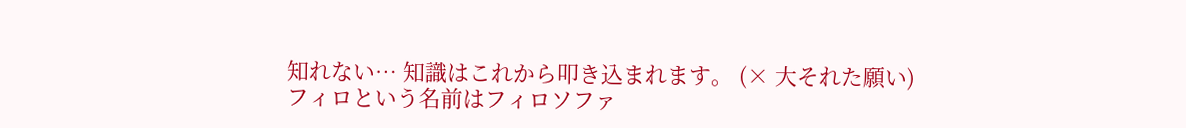知れない… 知識はこれから叩き込まれます。 (× 大それた願い)
フィロという名前はフィロソファ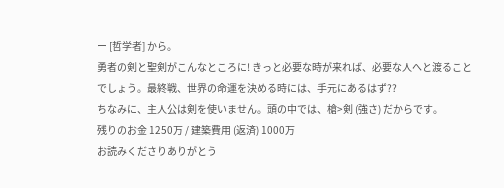ー [哲学者] から。
勇者の剣と聖剣がこんなところに! きっと必要な時が来れば、必要な人へと渡ることでしょう。最終戦、世界の命運を決める時には、手元にあるはず??
ちなみに、主人公は剣を使いません。頭の中では、槍>剣 (強さ) だからです。
残りのお金 1250万 / 建築費用 (返済) 1000万
お読みくださりありがとう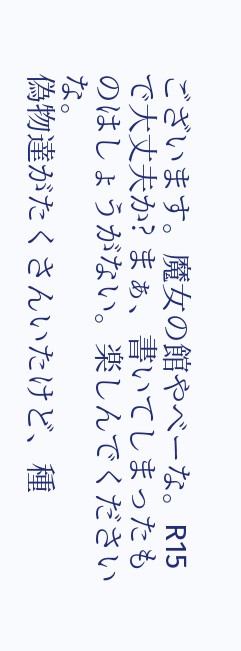ございます。魔女の館やべーな。R15で大丈夫か? まぁ、書いてしまったものはしょうがない。楽しんでくださいな。
偽物達がたくさんいたけど、種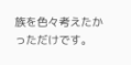族を色々考えたかっただけです。